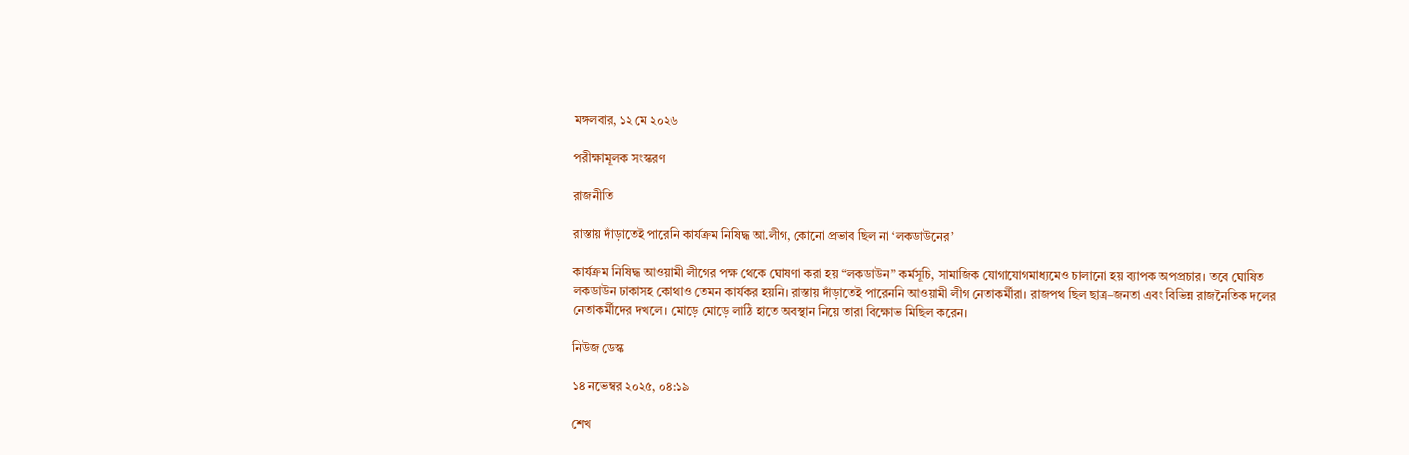মঙ্গলবার, ১২ মে ২০২৬

পরীক্ষামূলক সংস্করণ

রাজনীতি

রাস্তায় দাঁড়াতেই পারেনি কার্যক্রম নিষিদ্ধ আ.লীগ, কোনো প্রভাব ছিল না ‘লকডাউনের’

কার্যক্রম নিষিদ্ধ আওয়ামী লীগের পক্ষ থেকে ঘোষণা করা হয় “লকডাউন” কর্মসূচি, সামাজিক যোগাযোগমাধ্যমেও চালানো হয় ব্যাপক অপপ্রচার। তবে ঘোষিত লকডাউন ঢাকাসহ কোথাও তেমন কার্যকর হয়নি। রাস্তায় দাঁড়াতেই পারেননি আওয়ামী লীগ নেতাকর্মীরা। রাজপথ ছিল ছাত্র–জনতা এবং বিভিন্ন রাজনৈতিক দলের নেতাকর্মীদের দখলে। মোড়ে মোড়ে লাঠি হাতে অবস্থান নিয়ে তারা বিক্ষোভ মিছিল করেন।

নিউজ ডেস্ক

১৪ নভেম্বর ২০২৫, ০৪:১৯

শেখ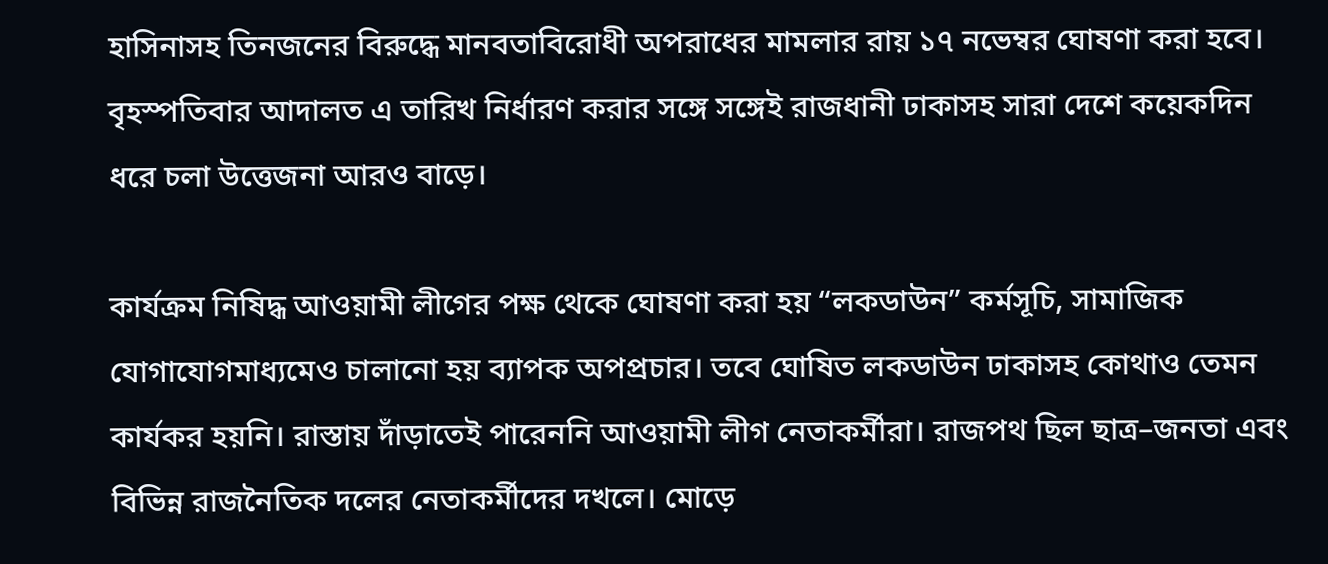হাসিনাসহ তিনজনের বিরুদ্ধে মানবতাবিরোধী অপরাধের মামলার রায় ১৭ নভেম্বর ঘোষণা করা হবে। বৃহস্পতিবার আদালত এ তারিখ নির্ধারণ করার সঙ্গে সঙ্গেই রাজধানী ঢাকাসহ সারা দেশে কয়েকদিন ধরে চলা উত্তেজনা আরও বাড়ে।

কার্যক্রম নিষিদ্ধ আওয়ামী লীগের পক্ষ থেকে ঘোষণা করা হয় “লকডাউন” কর্মসূচি, সামাজিক যোগাযোগমাধ্যমেও চালানো হয় ব্যাপক অপপ্রচার। তবে ঘোষিত লকডাউন ঢাকাসহ কোথাও তেমন কার্যকর হয়নি। রাস্তায় দাঁড়াতেই পারেননি আওয়ামী লীগ নেতাকর্মীরা। রাজপথ ছিল ছাত্র–জনতা এবং বিভিন্ন রাজনৈতিক দলের নেতাকর্মীদের দখলে। মোড়ে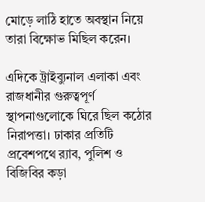মোড়ে লাঠি হাতে অবস্থান নিয়ে তারা বিক্ষোভ মিছিল করেন।

এদিকে ট্রাইব্যুনাল এলাকা এবং রাজধানীর গুরুত্বপূর্ণ স্থাপনাগুলোকে ঘিরে ছিল কঠোর নিরাপত্তা। ঢাকার প্রতিটি প্রবেশপথে র‌্যাব, পুলিশ ও বিজিবির কড়া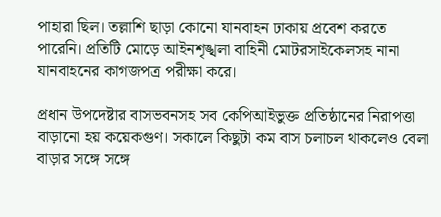পাহারা ছিল। তল্লাশি ছাড়া কোনো যানবাহন ঢাকায় প্রবেশ করতে পারেনি। প্রতিটি মোড়ে আইনশৃঙ্খলা বাহিনী মোটরসাইকেলসহ নানা যানবাহনের কাগজপত্র পরীক্ষা করে।

প্রধান উপদেষ্টার বাসভবনসহ সব কেপিআইভুক্ত প্রতিষ্ঠানের নিরাপত্তা বাড়ানো হয় কয়েকগুণ। সকালে কিছুটা কম বাস চলাচল থাকলেও বেলা বাড়ার সঙ্গে সঙ্গে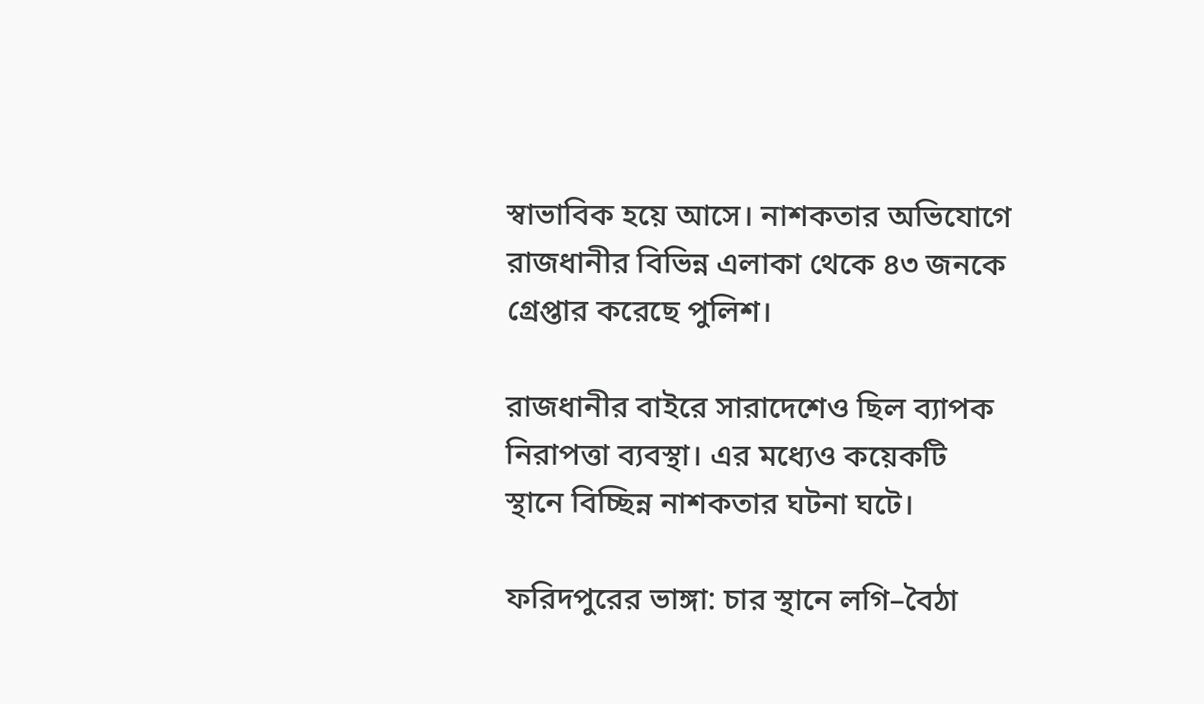স্বাভাবিক হয়ে আসে। নাশকতার অভিযোগে রাজধানীর বিভিন্ন এলাকা থেকে ৪৩ জনকে গ্রেপ্তার করেছে পুলিশ।

রাজধানীর বাইরে সারাদেশেও ছিল ব্যাপক নিরাপত্তা ব্যবস্থা। এর মধ্যেও কয়েকটি স্থানে বিচ্ছিন্ন নাশকতার ঘটনা ঘটে।

ফরিদপুরের ভাঙ্গা: চার স্থানে লগি–বৈঠা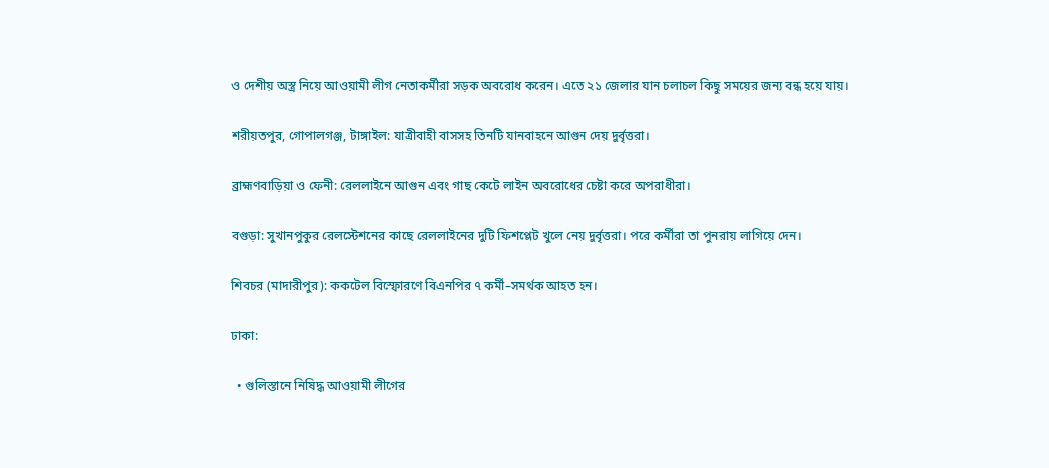ও দেশীয় অস্ত্র নিয়ে আওয়ামী লীগ নেতাকর্মীরা সড়ক অবরোধ করেন। এতে ২১ জেলার যান চলাচল কিছু সময়ের জন্য বন্ধ হয়ে যায়।

শরীয়তপুর, গোপালগঞ্জ, টাঙ্গাইল: যাত্রীবাহী বাসসহ তিনটি যানবাহনে আগুন দেয় দুর্বৃত্তরা।

ব্রাহ্মণবাড়িয়া ও ফেনী: রেললাইনে আগুন এবং গাছ কেটে লাইন অবরোধের চেষ্টা করে অপরাধীরা।

বগুড়া: সুখানপুকুর রেলস্টেশনের কাছে রেললাইনের দুটি ফিশপ্লেট খুলে নেয় দুর্বৃত্তরা। পরে কর্মীরা তা পুনরায় লাগিয়ে দেন।

শিবচর (মাদারীপুর): ককটেল বিস্ফোরণে বিএনপির ৭ কর্মী–সমর্থক আহত হন।

ঢাকা:

  • গুলিস্তানে নিষিদ্ধ আওয়ামী লীগের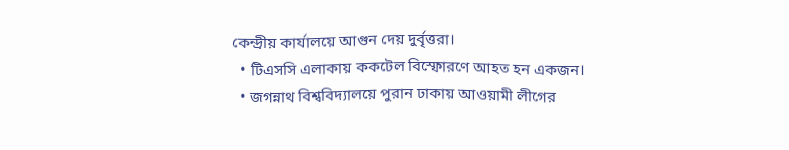কেন্দ্রীয় কার্যালয়ে আগুন দেয় দুর্বৃত্তরা।
  • টিএসসি এলাকায় ককটেল বিস্ফোরণে আহত হন একজন।
  • জগন্নাথ বিশ্ববিদ্যালয়ে পুরান ঢাকায় আওয়ামী লীগের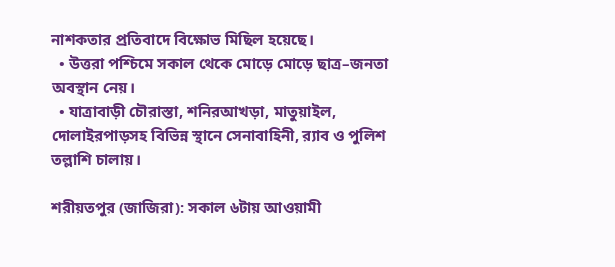নাশকতার প্রতিবাদে বিক্ষোভ মিছিল হয়েছে।
  • উত্তরা পশ্চিমে সকাল থেকে মোড়ে মোড়ে ছাত্র–জনতা অবস্থান নেয়।
  • যাত্রাবাড়ী চৌরাস্তা, শনিরআখড়া, মাতুয়াইল, দোলাইরপাড়সহ বিভিন্ন স্থানে সেনাবাহিনী, র‌্যাব ও পুলিশ তল্লাশি চালায়।

শরীয়তপুর (জাজিরা): সকাল ৬টায় আওয়ামী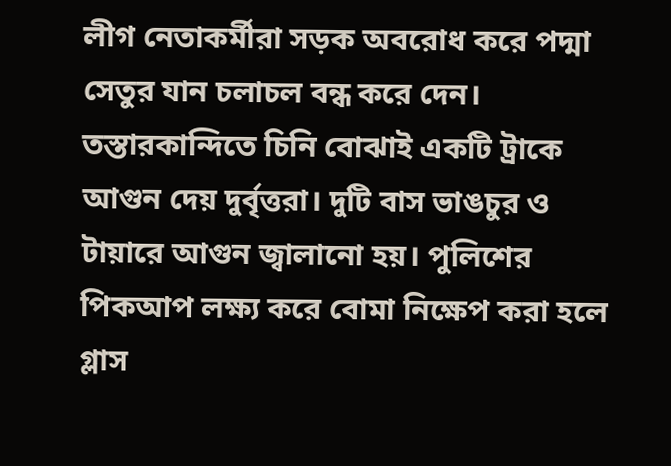লীগ নেতাকর্মীরা সড়ক অবরোধ করে পদ্মা সেতুর যান চলাচল বন্ধ করে দেন। তস্তারকান্দিতে চিনি বোঝাই একটি ট্রাকে আগুন দেয় দুর্বৃত্তরা। দুটি বাস ভাঙচুর ও টায়ারে আগুন জ্বালানো হয়। পুলিশের পিকআপ লক্ষ্য করে বোমা নিক্ষেপ করা হলে গ্লাস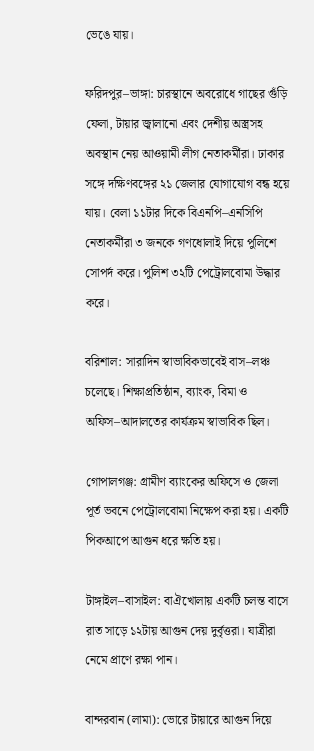ভেঙে যায়।

ফরিদপুর–ভাঙ্গা: চারস্থানে অবরোধে গাছের গুঁড়ি ফেলা, টায়ার জ্বালানো এবং দেশীয় অস্ত্রসহ অবস্থান নেয় আওয়ামী লীগ নেতাকর্মীরা। ঢাকার সঙ্গে দক্ষিণবঙ্গের ২১ জেলার যোগাযোগ বন্ধ হয়ে যায়। বেলা ১১টার দিকে বিএনপি–এনসিপি নেতাকর্মীরা ৩ জনকে গণধোলাই দিয়ে পুলিশে সোপর্দ করে। পুলিশ ৩২টি পেট্রোলবোমা উদ্ধার করে।

বরিশাল: সারাদিন স্বাভাবিকভাবেই বাস–লঞ্চ চলেছে। শিক্ষাপ্রতিষ্ঠান, ব্যাংক, বিমা ও অফিস–আদালতের কার্যক্রম স্বাভাবিক ছিল।

গোপালগঞ্জ: গ্রামীণ ব্যাংকের অফিসে ও জেলা পূর্ত ভবনে পেট্রোলবোমা নিক্ষেপ করা হয়। একটি পিকআপে আগুন ধরে ক্ষতি হয়।

টাঙ্গাইল–বাসাইল: বাঐখোলায় একটি চলন্ত বাসে রাত সাড়ে ১২টায় আগুন দেয় দুর্বৃত্তরা। যাত্রীরা নেমে প্রাণে রক্ষা পান।

বান্দরবান (লামা): ভোরে টায়ারে আগুন দিয়ে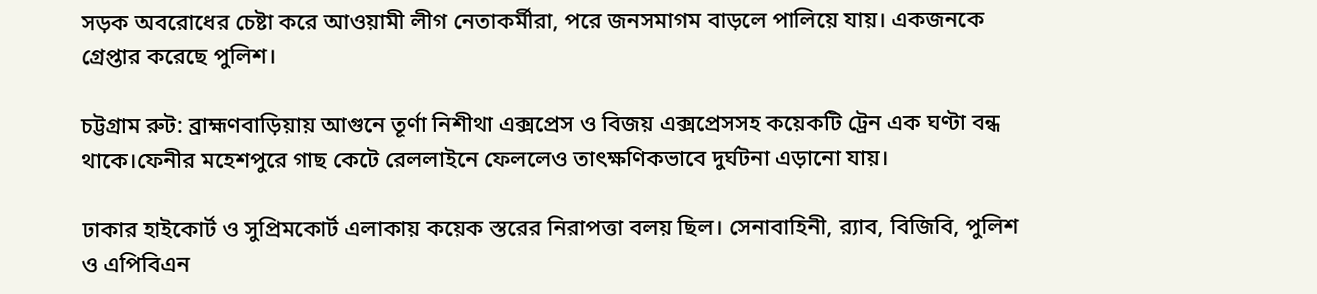সড়ক অবরোধের চেষ্টা করে আওয়ামী লীগ নেতাকর্মীরা, পরে জনসমাগম বাড়লে পালিয়ে যায়। একজনকে গ্রেপ্তার করেছে পুলিশ।

চট্টগ্রাম রুট: ব্রাহ্মণবাড়িয়ায় আগুনে তূর্ণা নিশীথা এক্সপ্রেস ও বিজয় এক্সপ্রেসসহ কয়েকটি ট্রেন এক ঘণ্টা বন্ধ থাকে।ফেনীর মহেশপুরে গাছ কেটে রেললাইনে ফেললেও তাৎক্ষণিকভাবে দুর্ঘটনা এড়ানো যায়।

ঢাকার হাইকোর্ট ও সুপ্রিমকোর্ট এলাকায় কয়েক স্তরের নিরাপত্তা বলয় ছিল। সেনাবাহিনী, র‌্যাব, বিজিবি, পুলিশ ও এপিবিএন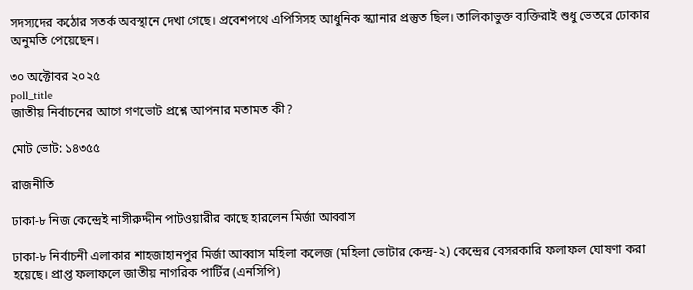সদস্যদের কঠোর সতর্ক অবস্থানে দেখা গেছে। প্রবেশপথে এপিসিসহ আধুনিক স্ক্যানার প্রস্তুত ছিল। তালিকাভুক্ত ব্যক্তিরাই শুধু ভেতরে ঢোকার অনুমতি পেয়েছেন।

৩০ অক্টোবর ২০২৫
poll_title
জাতীয় নির্বাচনের আগে গণভোট প্রশ্নে আপনার মতামত কী?

মোট ভোট: ১৪৩৫৫

রাজনীতি

ঢাকা-৮ নিজ কেন্দ্রেই নাসীরুদ্দীন পাটওয়ারীর কাছে হারলেন মির্জা আব্বাস

ঢাকা-৮ নির্বাচনী এলাকার শাহজাহানপুর মির্জা আব্বাস মহিলা কলেজ (মহিলা ভোটার কেন্দ্র-২) কেন্দ্রের বেসরকারি ফলাফল ঘোষণা করা হয়েছে। প্রাপ্ত ফলাফলে জাতীয় নাগরিক পার্টির (এনসিপি)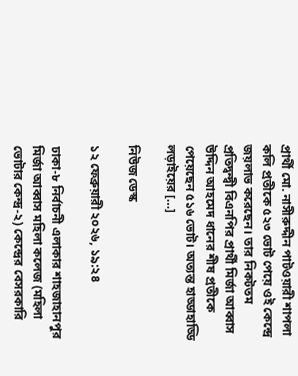প্রার্থী মো. নাসীরুদ্দীন পাটওয়ারী শাপলা কলি প্রতীকে ৫২৩ ভোট পেয়ে ওই কেন্দ্রে জয়লাভ করেছেন। তার নিকটতম প্রতিদ্বন্দ্বী বিএনপির প্রার্থী মির্জা আব্বাস উদ্দিন আহমেদ ধানের শীষ প্রতীকে পেয়েছেন ৫১৬ ভোট। অত্যন্ত হাড্ডাহাড্ডি লড়াইয়ের […]

নিউজ ডেস্ক

১২ ফেব্রুয়ারী ২০২৬, ১৯:২৪

ঢাকা-৮ নির্বাচনী এলাকার শাহজাহানপুর মির্জা আব্বাস মহিলা কলেজ (মহিলা ভোটার কেন্দ্র-২) কেন্দ্রের বেসরকারি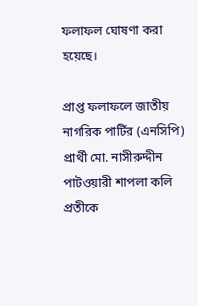ফলাফল ঘোষণা করা হয়েছে।

প্রাপ্ত ফলাফলে জাতীয় নাগরিক পার্টির (এনসিপি) প্রার্থী মো. নাসীরুদ্দীন পাটওয়ারী শাপলা কলি প্রতীকে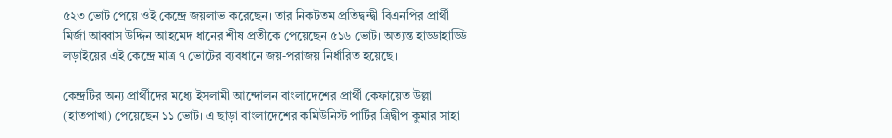৫২৩ ভোট পেয়ে ওই কেন্দ্রে জয়লাভ করেছেন। তার নিকটতম প্রতিদ্বন্দ্বী বিএনপির প্রার্থী মির্জা আব্বাস উদ্দিন আহমেদ ধানের শীষ প্রতীকে পেয়েছেন ৫১৬ ভোট। অত্যন্ত হাড্ডাহাড্ডি লড়াইয়ের এই কেন্দ্রে মাত্র ৭ ভোটের ব্যবধানে জয়-পরাজয় নির্ধারিত হয়েছে।

কেন্দ্রটির অন্য প্রার্থীদের মধ্যে ইসলামী আন্দোলন বাংলাদেশের প্রার্থী কেফায়েত উল্লা (হাতপাখা) পেয়েছেন ১১ ভোট। এ ছাড়া বাংলাদেশের কমিউনিস্ট পার্টির ত্রিদ্বীপ কুমার সাহা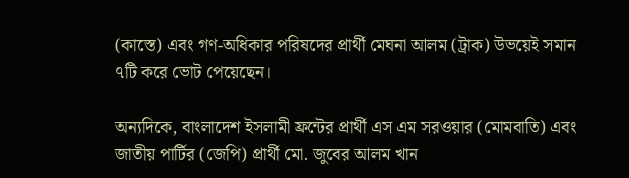(কাস্তে) এবং গণ-অধিকার পরিষদের প্রার্থী মেঘনা আলম (ট্রাক) উভয়েই সমান ৭টি করে ভোট পেয়েছেন।

অন্যদিকে, বাংলাদেশ ইসলামী ফ্রন্টের প্রার্থী এস এম সরওয়ার (মোমবাতি) এবং জাতীয় পার্টির (জেপি) প্রার্থী মো. জুবের আলম খান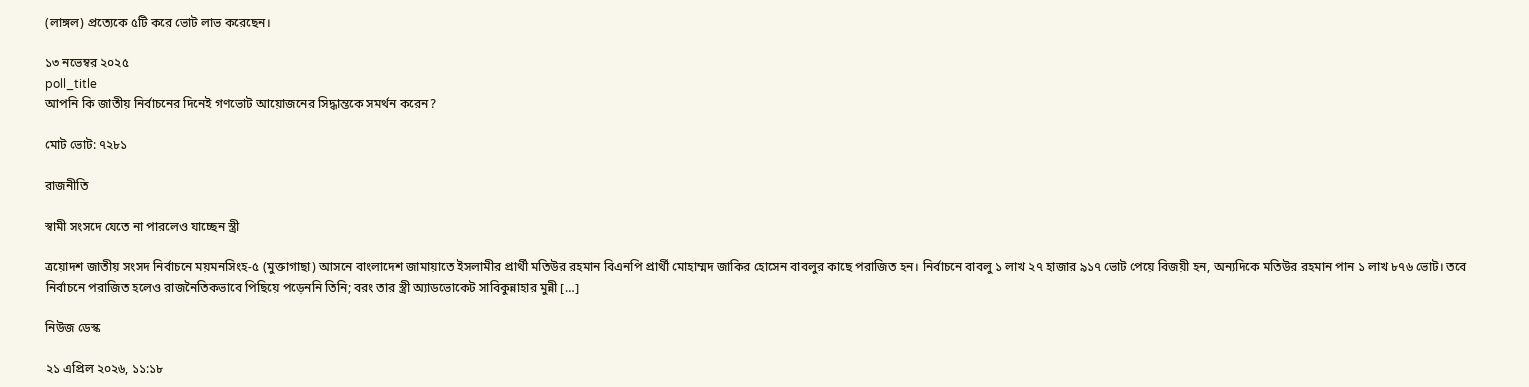(লাঙ্গল) প্রত্যেকে ৫টি করে ভোট লাভ করেছেন।

১৩ নভেম্বর ২০২৫
poll_title
আপনি কি জাতীয় নির্বাচনের দিনেই গণভোট আয়োজনের সিদ্ধান্তকে সমর্থন করেন?

মোট ভোট: ৭২৮১

রাজনীতি

স্বামী সংসদে যেতে না পারলেও যাচ্ছেন স্ত্রী

ত্রয়োদশ জাতীয় সংসদ নির্বাচনে ময়মনসিংহ-৫ (মুক্তাগাছা) আসনে বাংলাদেশ জামায়াতে ইসলামীর প্রার্থী মতিউর রহমান বিএনপি প্রার্থী মোহাম্মদ জাকির হোসেন বাবলুর কাছে পরাজিত হন। নির্বাচনে বাবলু ১ লাখ ২৭ হাজার ৯১৭ ভোট পেয়ে বিজয়ী হন, অন্যদিকে মতিউর রহমান পান ১ লাখ ৮৭৬ ভোট। তবে নির্বাচনে পরাজিত হলেও রাজনৈতিকভাবে পিছিয়ে পড়েননি তিনি; বরং তার স্ত্রী অ্যাডভোকেট সাবিকুন্নাহার মুন্নী […]

নিউজ ডেস্ক

২১ এপ্রিল ২০২৬, ১১:১৮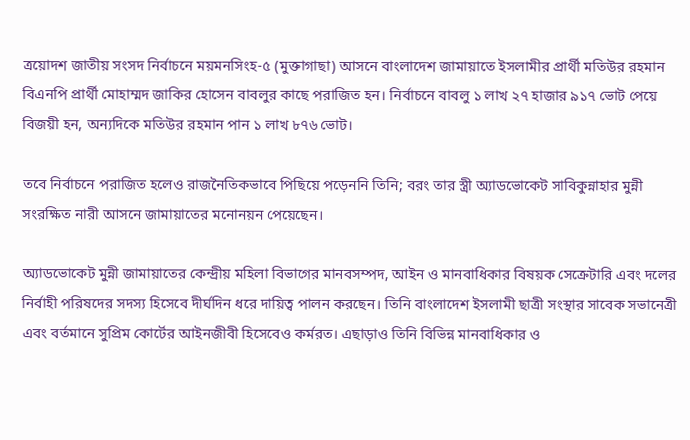ত্রয়োদশ জাতীয় সংসদ নির্বাচনে ময়মনসিংহ-৫ (মুক্তাগাছা) আসনে বাংলাদেশ জামায়াতে ইসলামীর প্রার্থী মতিউর রহমান বিএনপি প্রার্থী মোহাম্মদ জাকির হোসেন বাবলুর কাছে পরাজিত হন। নির্বাচনে বাবলু ১ লাখ ২৭ হাজার ৯১৭ ভোট পেয়ে বিজয়ী হন, অন্যদিকে মতিউর রহমান পান ১ লাখ ৮৭৬ ভোট।

তবে নির্বাচনে পরাজিত হলেও রাজনৈতিকভাবে পিছিয়ে পড়েননি তিনি; বরং তার স্ত্রী অ্যাডভোকেট সাবিকুন্নাহার মুন্নী সংরক্ষিত নারী আসনে জামায়াতের মনোনয়ন পেয়েছেন।

অ্যাডভোকেট মুন্নী জামায়াতের কেন্দ্রীয় মহিলা বিভাগের মানবসম্পদ, আইন ও মানবাধিকার বিষয়ক সেক্রেটারি এবং দলের নির্বাহী পরিষদের সদস্য হিসেবে দীর্ঘদিন ধরে দায়িত্ব পালন করছেন। তিনি বাংলাদেশ ইসলামী ছাত্রী সংস্থার সাবেক সভানেত্রী এবং বর্তমানে সুপ্রিম কোর্টের আইনজীবী হিসেবেও কর্মরত। এছাড়াও তিনি বিভিন্ন মানবাধিকার ও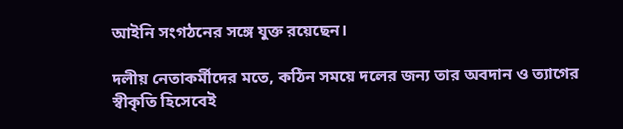আইনি সংগঠনের সঙ্গে যুক্ত রয়েছেন।

দলীয় নেতাকর্মীদের মতে, কঠিন সময়ে দলের জন্য তার অবদান ও ত্যাগের স্বীকৃতি হিসেবেই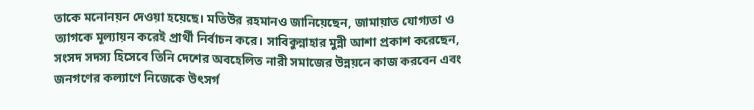তাকে মনোনয়ন দেওয়া হয়েছে। মতিউর রহমানও জানিয়েছেন, জামায়াত যোগ্যতা ও ত্যাগকে মূল্যায়ন করেই প্রার্থী নির্বাচন করে। সাবিকুন্নাহার মুন্নী আশা প্রকাশ করেছেন, সংসদ সদস্য হিসেবে তিনি দেশের অবহেলিত নারী সমাজের উন্নয়নে কাজ করবেন এবং জনগণের কল্যাণে নিজেকে উৎসর্গ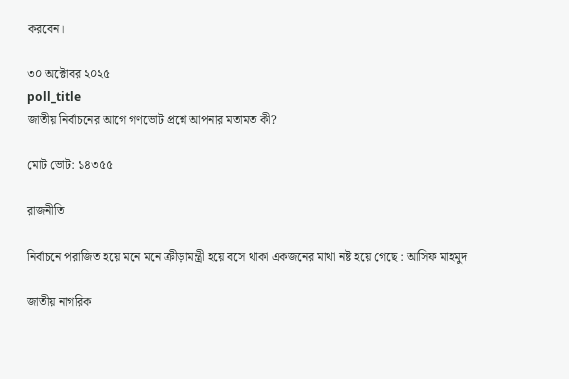করবেন।

৩০ অক্টোবর ২০২৫
poll_title
জাতীয় নির্বাচনের আগে গণভোট প্রশ্নে আপনার মতামত কী?

মোট ভোট: ১৪৩৫৫

রাজনীতি

নির্বাচনে পরাজিত হয়ে মনে মনে ক্রীড়ামন্ত্রী হয়ে বসে থাকা একজনের মাথা নষ্ট হয়ে গেছে : আসিফ মাহমুদ

জাতীয় নাগরিক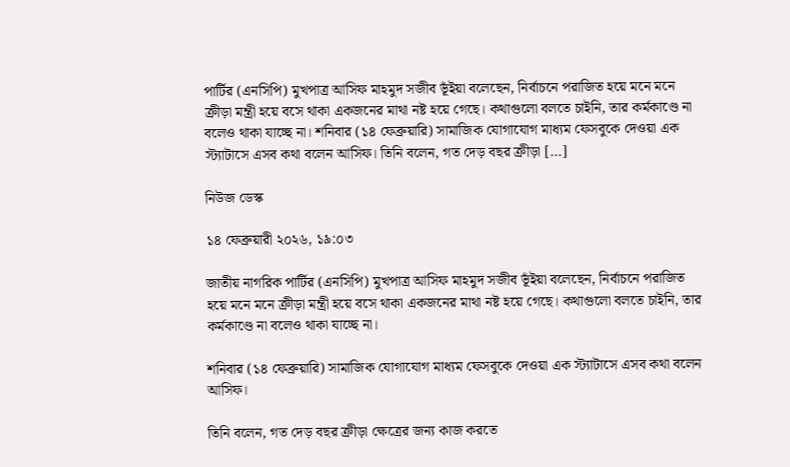পার্টির (এনসিপি) মুখপাত্র আসিফ মাহমুদ সজীব ভূঁইয়া বলেছেন, নির্বাচনে পরাজিত হয়ে মনে মনে ক্রীড়া মন্ত্রী হয়ে বসে থাকা একজনের মাথা নষ্ট হয়ে গেছে। কথাগুলো বলতে চাইনি, তার কর্মকাণ্ডে না বলেও থাকা যাচ্ছে না। শনিবার (১৪ ফেব্রুয়ারি) সামাজিক যোগাযোগ মাধ্যম ফেসবুকে দেওয়া এক স্ট্যাটাসে এসব কথা বলেন আসিফ। তিনি বলেন, গত দেড় বছর ক্রীড়া […]

নিউজ ডেস্ক

১৪ ফেব্রুয়ারী ২০২৬, ১৯:০৩

জাতীয় নাগরিক পার্টির (এনসিপি) মুখপাত্র আসিফ মাহমুদ সজীব ভূঁইয়া বলেছেন, নির্বাচনে পরাজিত হয়ে মনে মনে ক্রীড়া মন্ত্রী হয়ে বসে থাকা একজনের মাথা নষ্ট হয়ে গেছে। কথাগুলো বলতে চাইনি, তার কর্মকাণ্ডে না বলেও থাকা যাচ্ছে না।

শনিবার (১৪ ফেব্রুয়ারি) সামাজিক যোগাযোগ মাধ্যম ফেসবুকে দেওয়া এক স্ট্যাটাসে এসব কথা বলেন আসিফ।

তিনি বলেন, গত দেড় বছর ক্রীড়া ক্ষেত্রের জন্য কাজ করতে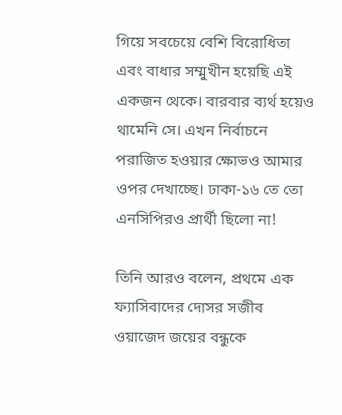গিয়ে সবচেয়ে বেশি বিরোধিতা এবং বাধার সম্মুখীন হয়েছি এই একজন থেকে। বারবার ব্যর্থ হয়েও থামেনি সে। এখন নির্বাচনে পরাজিত হওয়ার ক্ষোভও আমার ওপর দেখাচ্ছে। ঢাকা-১৬ তে তো এনসিপিরও প্রার্থী ছিলো না!

তিনি আরও বলেন, প্রথমে এক ফ্যাসিবাদের দোসর সজীব ওয়াজেদ জয়ের বন্ধুকে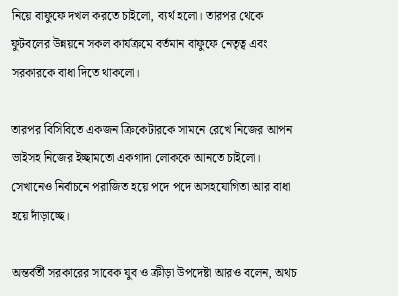নিয়ে বাফুফে দখল করতে চাইলো, ব্যর্থ হলো। তারপর থেকে ফুটবলের উন্নয়নে সকল কার্যক্রমে বর্তমান বাফুফে নেতৃত্ব এবং সরকারকে বাধা দিতে থাকলো।

তারপর বিসিবিতে একজন ক্রিকেটারকে সামনে রেখে নিজের আপন ভাইসহ নিজের ইচ্ছামতো একগাদা লোককে আনতে চাইলো। সেখানেও নির্বাচনে পরাজিত হয়ে পদে পদে অসহযোগিতা আর বাধা হয়ে দাঁড়াচ্ছে।

অন্তর্বর্তী সরকারের সাবেক যুব ও ক্রীড়া উপদেষ্টা আরও বলেন, অথচ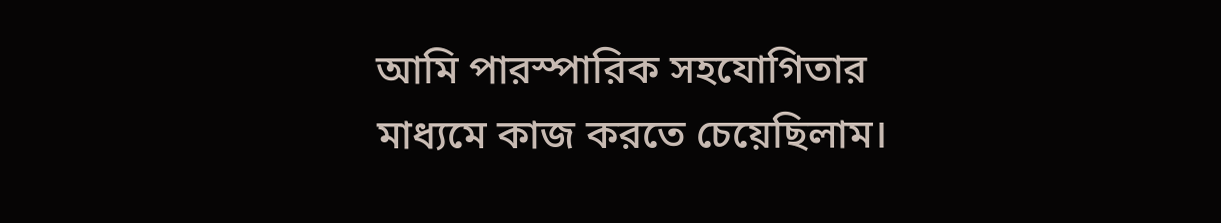আমি পারস্পারিক সহযোগিতার মাধ্যমে কাজ করতে চেয়েছিলাম।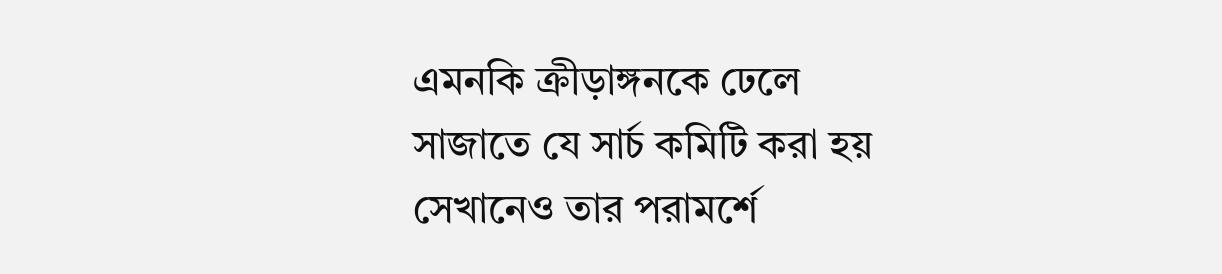এমনকি ক্রীড়াঙ্গনকে ঢেলে সাজাতে যে সার্চ কমিটি করা হয় সেখানেও তার পরামর্শে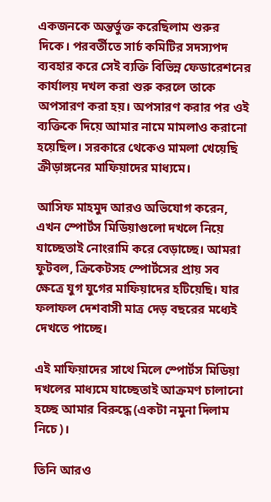একজনকে অন্তর্ভুক্ত করেছিলাম শুরুর দিকে। পরবর্তীতে সার্চ কমিটির সদস্যপদ ব্যবহার করে সেই ব্যক্তি বিভিন্ন ফেডারেশনের কার্যালয় দখল করা শুরু করলে তাকে অপসারণ করা হয়। অপসারণ করার পর ওই ব্যক্তিকে দিয়ে আমার নামে মামলাও করানো হয়েছিল। সরকারে থেকেও মামলা খেয়েছি ক্রীড়াঙ্গনের মাফিয়াদের মাধ্যমে।

আসিফ মাহমুদ আরও অভিযোগ করেন, এখন স্পোর্টস মিডিয়াগুলো দখলে নিয়ে যাচ্ছেতাই নোংরামি করে বেড়াচ্ছে। আমরা ফুটবল, ক্রিকেটসহ স্পোর্টসের প্রায় সব ক্ষেত্রে যুগ যুগের মাফিয়াদের হটিয়েছি। যার ফলাফল দেশবাসী মাত্র দেড় বছরের মধ্যেই দেখতে পাচ্ছে।

এই মাফিয়াদের সাথে মিলে স্পোর্টস মিডিয়া দখলের মাধ্যমে যাচ্ছেতাই আক্রমণ চালানো হচ্ছে আমার বিরুদ্ধে (একটা নমুনা দিলাম নিচে)।

তিনি আরও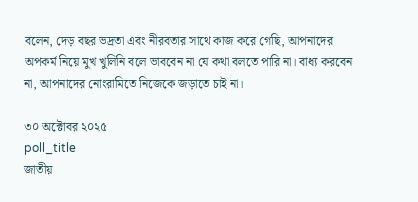বলেন, দেড় বছর ভদ্রতা এবং নীরবতার সাথে কাজ করে গেছি, আপনাদের অপকর্ম নিয়ে মুখ খুলিনি বলে ভাববেন না যে কথা বলতে পারি না। বাধ্য করবেন না, আপনাদের নোংরামিতে নিজেকে জড়াতে চাই না।

৩০ অক্টোবর ২০২৫
poll_title
জাতীয়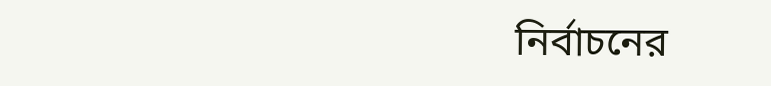নির্বাচনের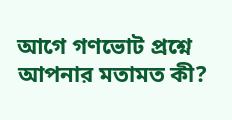আগে গণভোট প্রশ্নে আপনার মতামত কী?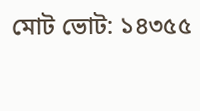মোট ভোট: ১৪৩৫৫